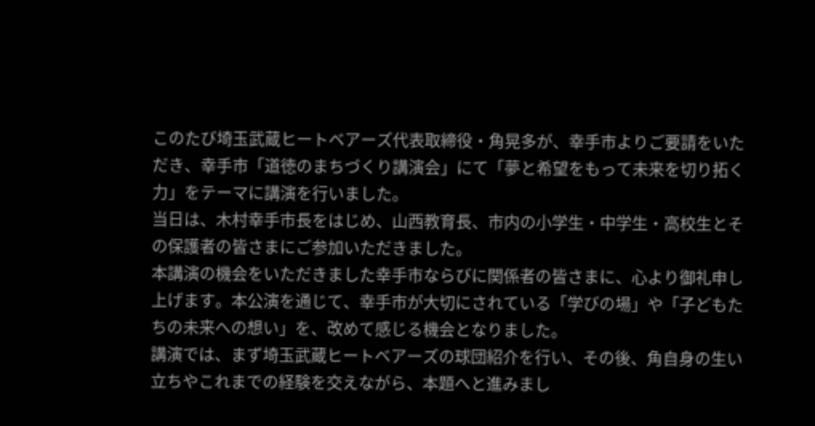このたび埼玉武蔵ヒートベアーズ代表取締役・角晃多が、幸手市よりご要請をいただき、幸手市「道徳のまちづくり講演会」にて「夢と希望をもって未来を切り拓く力」をテーマに講演を行いました。
当日は、木村幸手市長をはじめ、山西教育長、市内の小学生・中学生・高校生とその保護者の皆さまにご参加いただきました。
本講演の機会をいただきました幸手市ならびに関係者の皆さまに、心より御礼申し上げます。本公演を通じて、幸手市が大切にされている「学びの場」や「子どもたちの未来への想い」を、改めて感じる機会となりました。
講演では、まず埼玉武蔵ヒートベアーズの球団紹介を行い、その後、角自身の生い立ちやこれまでの経験を交えながら、本題へと進みまし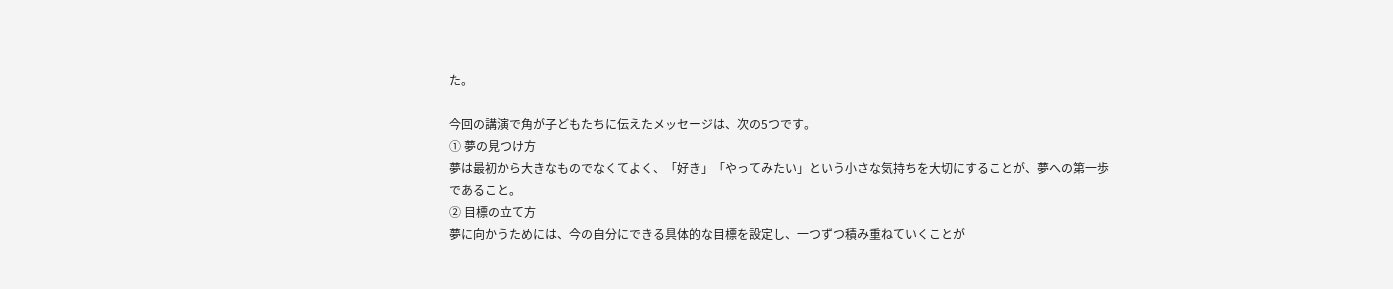た。

今回の講演で角が子どもたちに伝えたメッセージは、次の5つです。
① 夢の見つけ方
夢は最初から大きなものでなくてよく、「好き」「やってみたい」という小さな気持ちを大切にすることが、夢への第一歩であること。
② 目標の立て方
夢に向かうためには、今の自分にできる具体的な目標を設定し、一つずつ積み重ねていくことが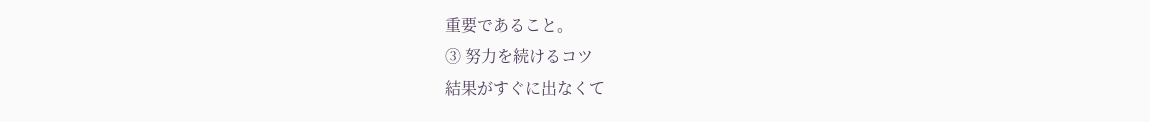重要であること。
③ 努力を続けるコツ
結果がすぐに出なくて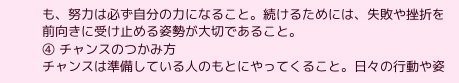も、努力は必ず自分の力になること。続けるためには、失敗や挫折を前向きに受け止める姿勢が大切であること。
④ チャンスのつかみ方
チャンスは準備している人のもとにやってくること。日々の行動や姿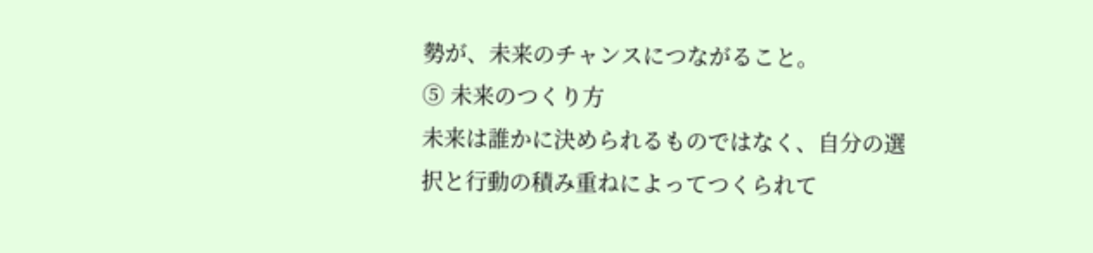勢が、未来のチャンスにつながること。
⑤ 未来のつくり方
未来は誰かに決められるものではなく、自分の選択と行動の積み重ねによってつくられて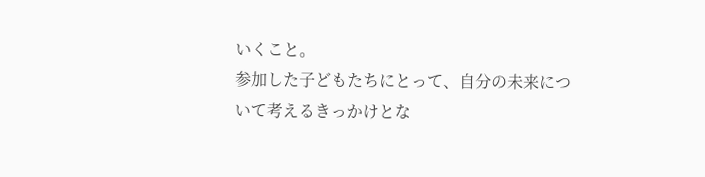いくこと。
参加した子どもたちにとって、自分の未来について考えるきっかけとな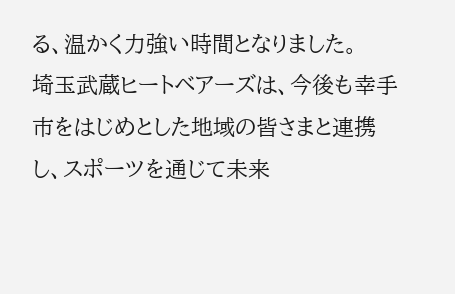る、温かく力強い時間となりました。
埼玉武蔵ヒートベアーズは、今後も幸手市をはじめとした地域の皆さまと連携し、スポーツを通じて未来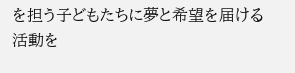を担う子どもたちに夢と希望を届ける活動を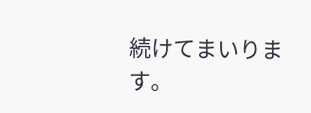続けてまいります。